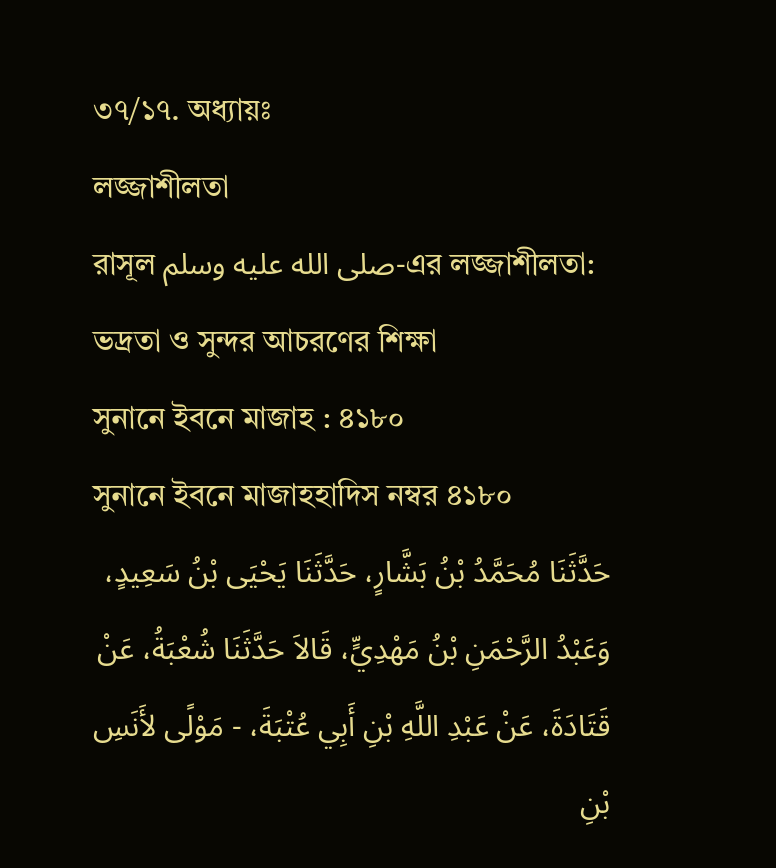৩৭/১৭. অধ্যায়ঃ
লজ্জাশীলতা
রাসূল صلى الله عليه وسلم-এর লজ্জাশীলতা: ভদ্রতা ও সুন্দর আচরণের শিক্ষা
সুনানে ইবনে মাজাহ : ৪১৮০
সুনানে ইবনে মাজাহহাদিস নম্বর ৪১৮০
حَدَّثَنَا مُحَمَّدُ بْنُ بَشَّارٍ، حَدَّثَنَا يَحْيَى بْنُ سَعِيدٍ، وَعَبْدُ الرَّحْمَنِ بْنُ مَهْدِيٍّ، قَالاَ حَدَّثَنَا شُعْبَةُ، عَنْ قَتَادَةَ، عَنْ عَبْدِ اللَّهِ بْنِ أَبِي عُتْبَةَ، - مَوْلًى لأَنَسِ بْنِ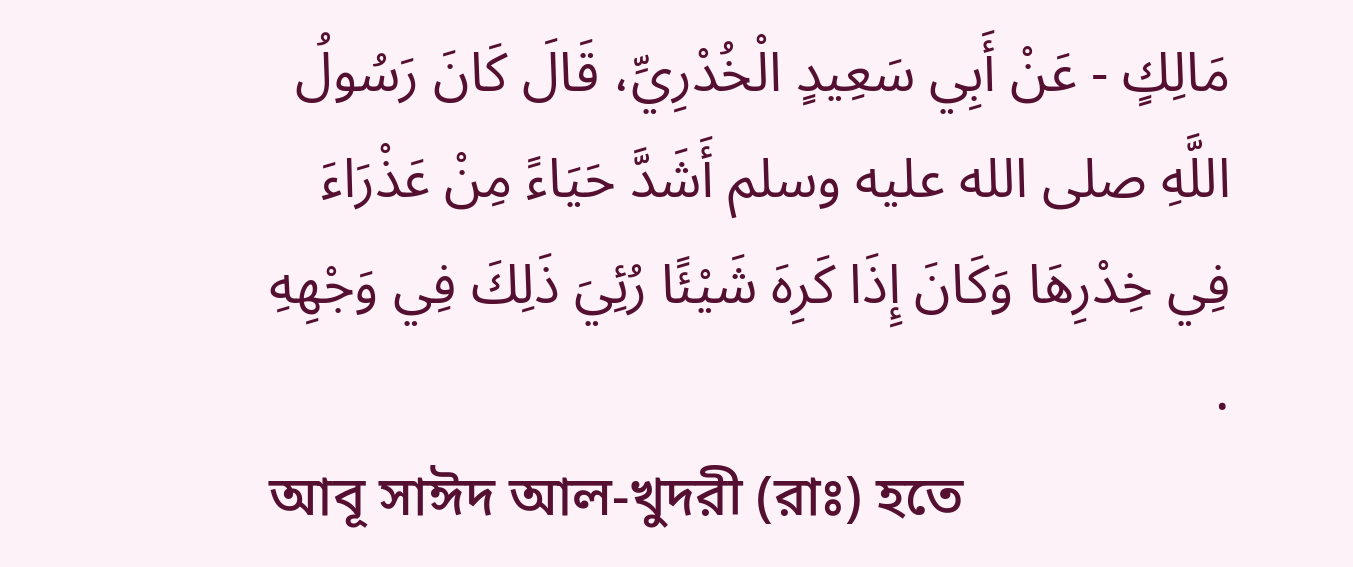مَالِكٍ - عَنْ أَبِي سَعِيدٍ الْخُدْرِيِّ، قَالَ كَانَ رَسُولُ اللَّهِ صلى الله عليه وسلم أَشَدَّ حَيَاءً مِنْ عَذْرَاءَ فِي خِدْرِهَا وَكَانَ إِذَا كَرِهَ شَيْئًا رُئِيَ ذَلِكَ فِي وَجْهِهِ .
আবূ সাঈদ আল-খুদরী (রাঃ) হতে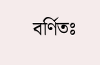বর্ণিতঃ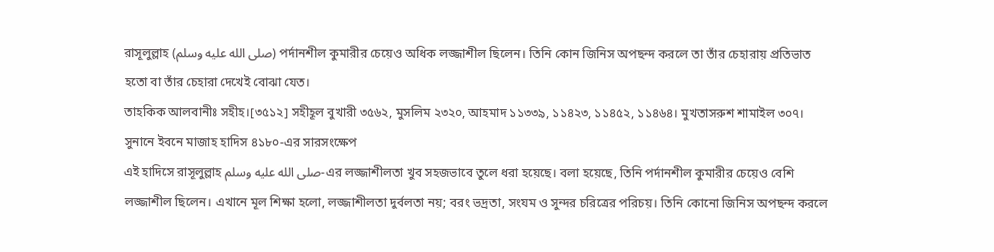রাসূলুল্লাহ (صلى الله عليه وسلم) পর্দানশীল কুমারীর চেয়েও অধিক লজ্জাশীল ছিলেন। তিনি কোন জিনিস অপছন্দ করলে তা তাঁর চেহারায় প্রতিভাত হতো বা তাঁর চেহারা দেখেই বোঝা যেত।
তাহকিক আলবানীঃ সহীহ।[৩৫১২] সহীহূল বুখারী ৩৫৬২, মুসলিম ২৩২০, আহমাদ ১১৩৩৯, ১১৪২৩, ১১৪৫২, ১১৪৬৪। মুখতাসরুশ শামাইল ৩০৭।
সুনানে ইবনে মাজাহ হাদিস ৪১৮০-এর সারসংক্ষেপ
এই হাদিসে রাসূলুল্লাহ صلى الله عليه وسلم-এর লজ্জাশীলতা খুব সহজভাবে তুলে ধরা হয়েছে। বলা হয়েছে, তিনি পর্দানশীল কুমারীর চেয়েও বেশি লজ্জাশীল ছিলেন। এখানে মূল শিক্ষা হলো, লজ্জাশীলতা দুর্বলতা নয়; বরং ভদ্রতা, সংযম ও সুন্দর চরিত্রের পরিচয়। তিনি কোনো জিনিস অপছন্দ করলে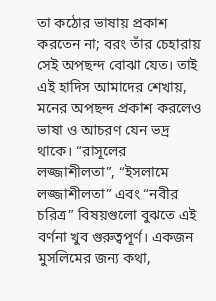তা কঠোর ভাষায় প্রকাশ করতেন না; বরং তাঁর চেহারায় সেই অপছন্দ বোঝা যেত। তাই এই হাদিস আমাদের শেখায়, মনের অপছন্দ প্রকাশ করলেও ভাষা ও আচরণ যেন ভদ্র থাকে। “রাসূলের লজ্জাশীলতা”, “ইসলামে লজ্জাশীলতা” এবং “নবীর চরিত্র” বিষয়গুলো বুঝতে এই বর্ণনা খুব গুরুত্বপূর্ণ। একজন মুসলিমের জন্য কথা,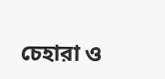চেহারা ও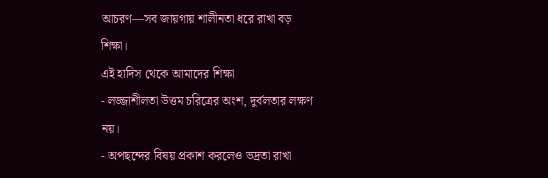আচরণ—সব জায়গায় শালীনতা ধরে রাখা বড় শিক্ষা।
এই হাদিস থেকে আমাদের শিক্ষা
- লজ্জাশীলতা উত্তম চরিত্রের অংশ, দুর্বলতার লক্ষণ নয়।
- অপছন্দের বিষয় প্রকাশ করলেও ভদ্রতা রাখা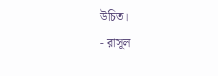উচিত।
- রাসূল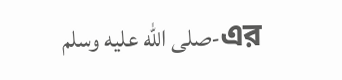صلى الله عليه وسلم-এর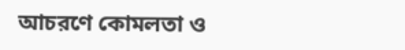আচরণে কোমলতা ও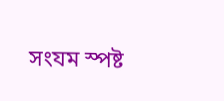সংযম স্পষ্ট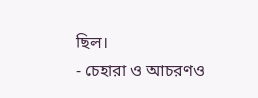ছিল।
- চেহারা ও আচরণও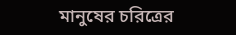মানুষের চরিত্রের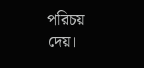পরিচয় দেয়।